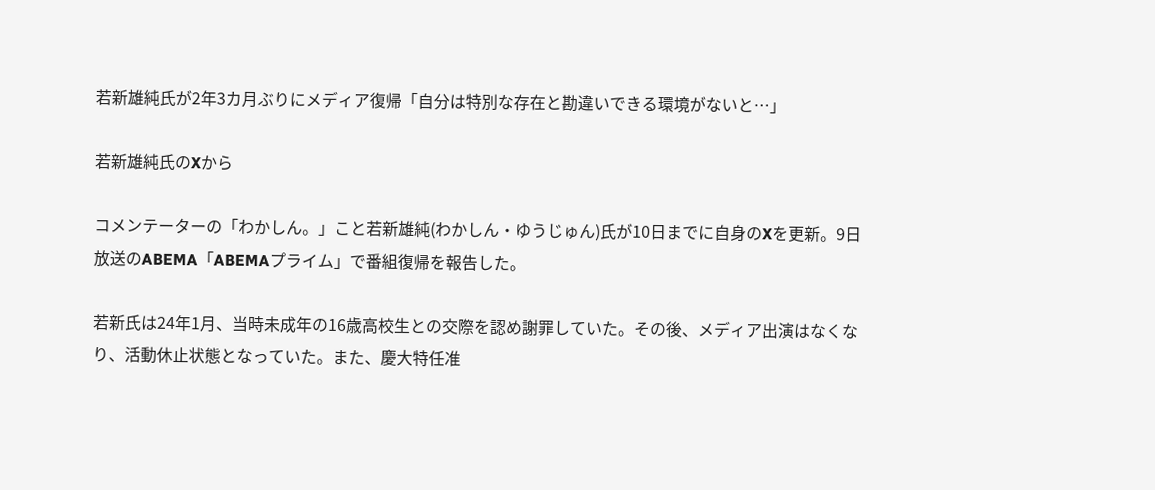若新雄純氏が2年3カ月ぶりにメディア復帰「自分は特別な存在と勘違いできる環境がないと…」

若新雄純氏のXから

コメンテーターの「わかしん。」こと若新雄純(わかしん・ゆうじゅん)氏が10日までに自身のXを更新。9日放送のABEMA「ABEMAプライム」で番組復帰を報告した。

若新氏は24年1月、当時未成年の16歳高校生との交際を認め謝罪していた。その後、メディア出演はなくなり、活動休止状態となっていた。また、慶大特任准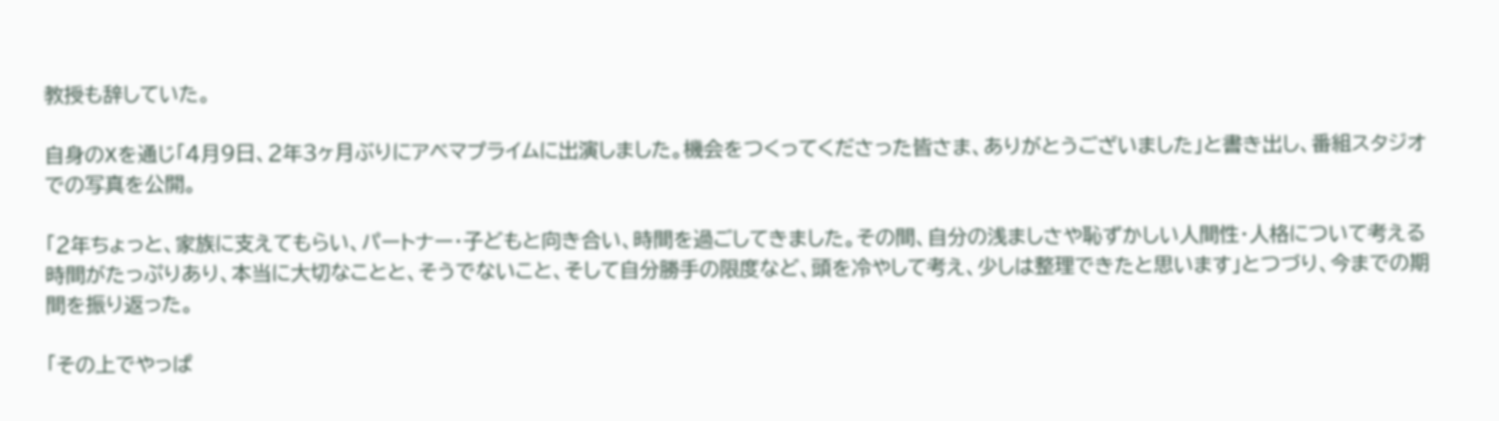教授も辞していた。

自身のXを通じ「4月9日、2年3ヶ月ぶりにアベマプライムに出演しました。機会をつくってくださった皆さま、ありがとうございました」と書き出し、番組スタジオでの写真を公開。

「2年ちょっと、家族に支えてもらい、パートナー・子どもと向き合い、時間を過ごしてきました。その間、自分の浅ましさや恥ずかしい人間性・人格について考える時間がたっぷりあり、本当に大切なことと、そうでないこと、そして自分勝手の限度など、頭を冷やして考え、少しは整理できたと思います」とつづり、今までの期間を振り返った。

「その上でやっぱ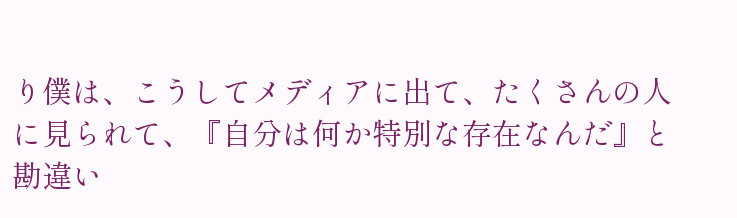り僕は、こうしてメディアに出て、たくさんの人に見られて、『自分は何か特別な存在なんだ』と勘違い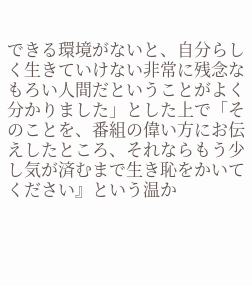できる環境がないと、自分らしく生きていけない非常に残念なもろい人間だということがよく分かりました」とした上で「そのことを、番組の偉い方にお伝えしたところ、それならもう少し気が済むまで生き恥をかいてください』という温か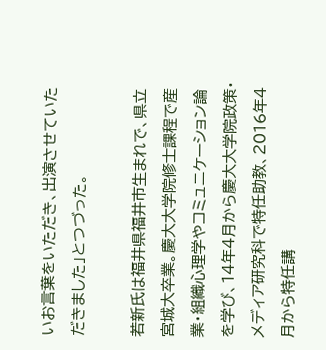いお言葉をいただき、出演させていただきました」とつづった。

若新氏は福井県福井市生まれで、県立宮城大卒業。慶大大学院修士課程で産業・組織心理学やコミュニケーション論を学び、14年4月から慶大大学院政策・メディア研究科で特任助教、2016年4月から特任講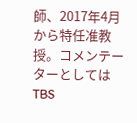師、2017年4月から特任准教授。コメンテーターとしてはTBS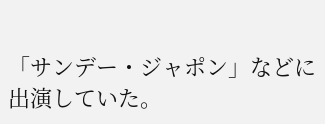「サンデー・ジャポン」などに出演していた。